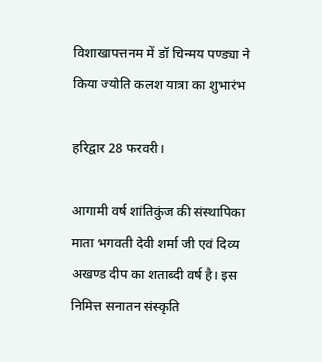विशाखापत्तनम में डॉ चिन्मय पण्ड्या ने किया ज्योति कलश यात्रा का शुभारंभ

हरिद्वार 28 फरवरी।

आगामी वर्ष शांतिकुंज की संस्थापिका माता भगवती देवी शर्मा जी एवं दिव्य अखण्ड दीप का शताब्दी वर्ष है। इस निमित्त सनातन संस्कृति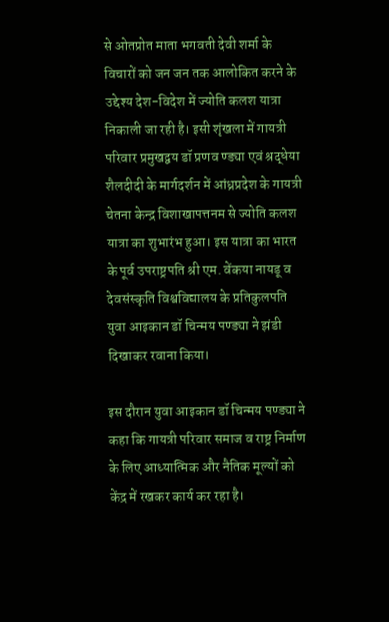से ओतप्रोत माता भगवती देवी शर्मा के विचारों को जन जन तक आलोकित करने के उद्देश्य देश-विदेश में ज्योति कलश यात्रा निकाली जा रही है। इसी शृंखला में गायत्री परिवार प्रमुखद्वय डॉ प्रणव ण्ड्या एवं श्रद्धेया शैलदीदी के मार्गदर्शन में आंध्रप्रदेश के गायत्री चेतना केन्द्र विशाखापत्तनम से ज्योति कलश यात्रा का शुभारंभ हुआ। इस यात्रा का भारत के पूर्व उपराष्ट्रपति श्री एम. वेंकया नायडू व देवसंस्कृति विश्वविद्यालय के प्रतिकुलपति युवा आइकान डॉ चिन्मय पण्ड्या ने झंडी दिखाकर रवाना किया।

इस दौरान युवा आइकान डॉ चिन्मय पण्ड्या ने कहा कि गायत्री परिवार समाज व राष्ट्र निर्माण के लिए आध्यात्मिक और नैतिक मूल्यों को केंद्र में रखकर कार्य कर रहा है।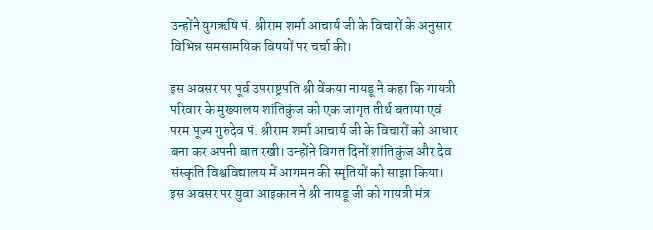उन्होंने युगऋषि पं. श्रीराम शर्मा आचार्य जी के विचारों के अनुसार विभिन्न समसामयिक विषयों पर चर्चा की।

इस अवसर पर पूर्व उपराष्ट्रपति श्री वेंकया नायडू ने कहा कि गायत्री परिवार के मुख्यालय शांतिकुंज को एक जागृत तीर्थ बताया एवं परम पूज्य गुरुदेव पं. श्रीराम शर्मा आचार्य जी के विचारों को आधार बना कर अपनी बात रखी। उन्होंने विगत दिनों शांतिकुंज और देव संस्कृति विश्वविद्यालय में आगमन की स्मृतियों को साझा किया। इस अवसर पर युवा आइकान ने श्री नायडू जी को गायत्री मंत्र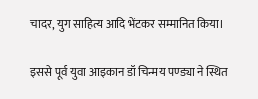चादर, युग साहित्य आदि भेंटकर सम्मानित किया।

इससे पूर्व युवा आइकान डॉ चिन्मय पण्ड्या ने स्थित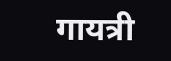गायत्री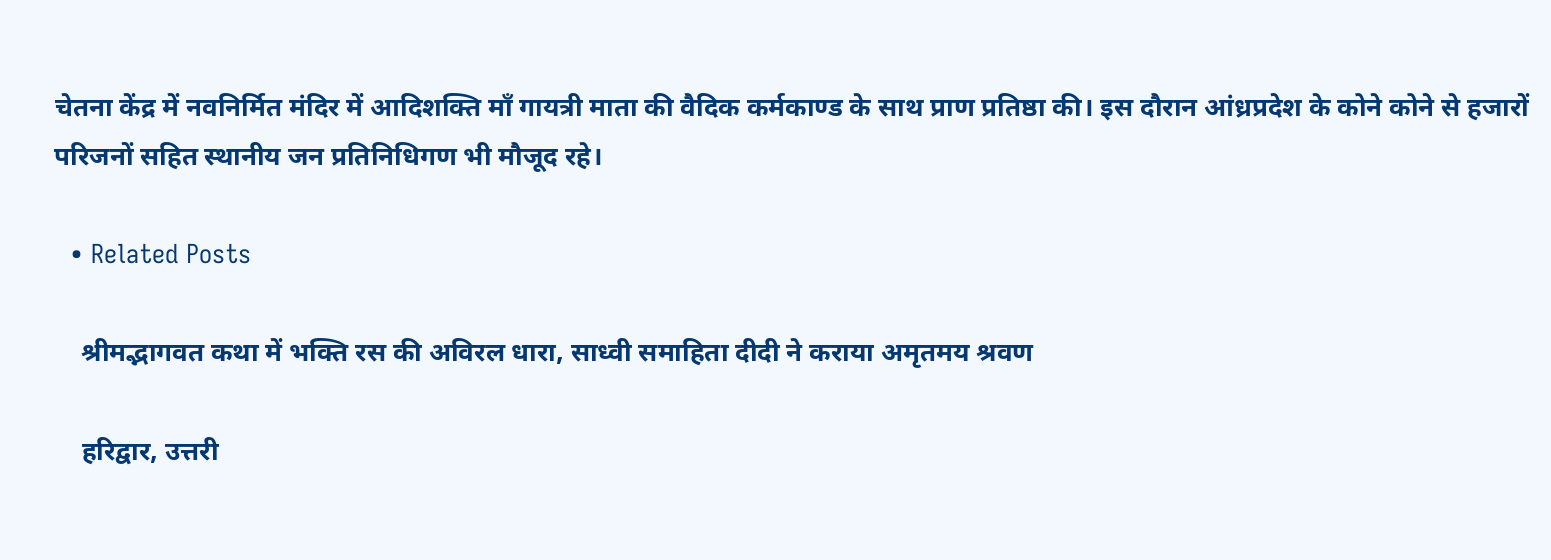चेतना केंद्र में नवनिर्मित मंदिर में आदिशक्ति माँ गायत्री माता की वैदिक कर्मकाण्ड के साथ प्राण प्रतिष्ठा की। इस दौरान आंध्रप्रदेश के कोने कोने से हजारों परिजनों सहित स्थानीय जन प्रतिनिधिगण भी मौजूद रहे।

  • Related Posts

    श्रीमद्भागवत कथा में भक्ति रस की अविरल धारा, साध्वी समाहिता दीदी ने कराया अमृतमय श्रवण

    हरिद्वार, उत्तरी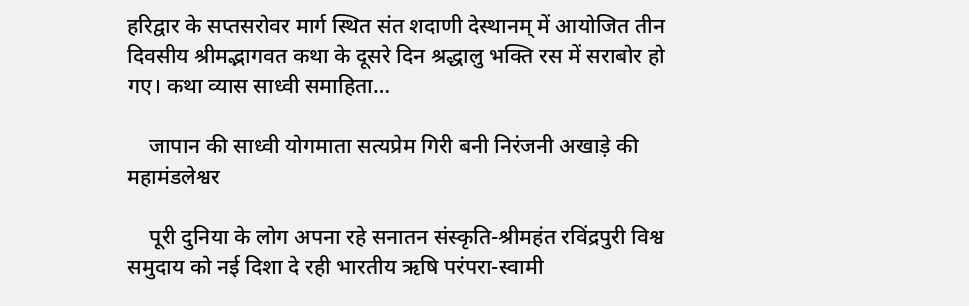हरिद्वार के सप्तसरोवर मार्ग स्थित संत शदाणी देस्थानम् में आयोजित तीन दिवसीय श्रीमद्भागवत कथा के दूसरे दिन श्रद्धालु भक्ति रस में सराबोर हो गए। कथा व्यास साध्वी समाहिता…

    जापान की साध्वी योगमाता सत्यप्रेम गिरी बनी निरंजनी अखाड़े की महामंडलेश्वर

    पूरी दुनिया के लोग अपना रहे सनातन संस्कृति-श्रीमहंत रविंद्रपुरी विश्व समुदाय को नई दिशा दे रही भारतीय ऋषि परंपरा-स्वामी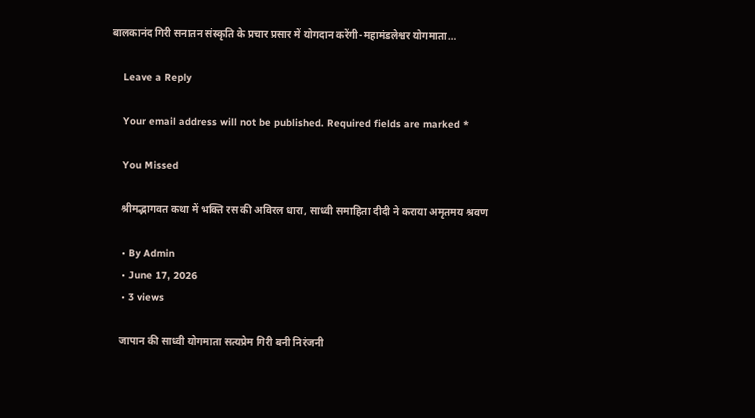बालकानंद गिरी सनातन संस्कृति के प्रचार प्रसार में योगदान करेंगी-महामंडलेश्वर योगमाता…

    Leave a Reply

    Your email address will not be published. Required fields are marked *

    You Missed

    श्रीमद्भागवत कथा में भक्ति रस की अविरल धारा, साध्वी समाहिता दीदी ने कराया अमृतमय श्रवण

    • By Admin
    • June 17, 2026
    • 3 views

    जापान की साध्वी योगमाता सत्यप्रेम गिरी बनी निरंजनी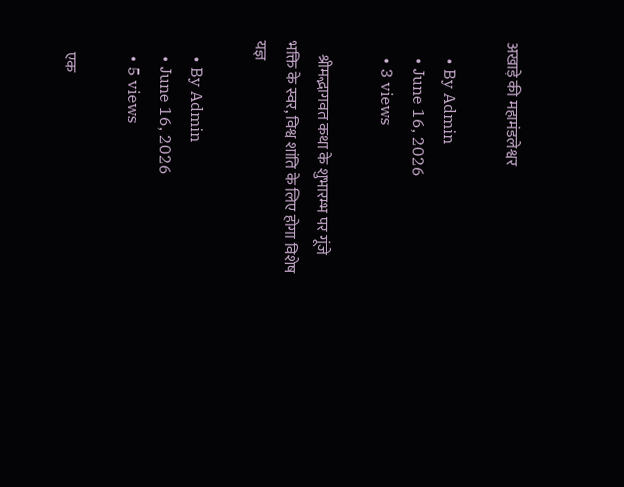अखाड़े की महामंडलेश्वर

    • By Admin
    • June 16, 2026
    • 3 views

    श्रीमद्भागवत कथा के शुभारम्भ पर गूंजे भक्ति के स्वर, विश्व शांति के लिए होगा विशेष यज्ञ

    • By Admin
    • June 16, 2026
    • 5 views

    एक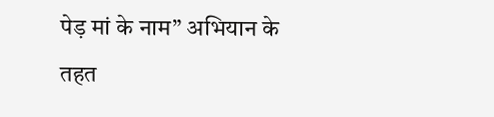पेड़ मां के नाम” अभियान के तहत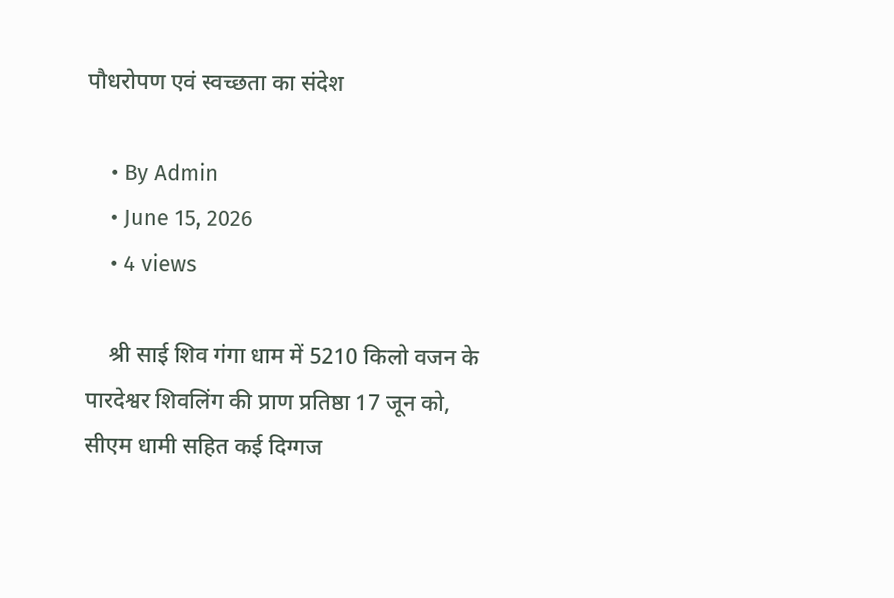पौधरोपण एवं स्वच्छता का संदेश

    • By Admin
    • June 15, 2026
    • 4 views

    श्री साई शिव गंगा धाम में 5210 किलो वजन के पारदेश्वर शिवलिंग की प्राण प्रतिष्ठा 17 जून को, सीएम धामी सहित कई दिग्गज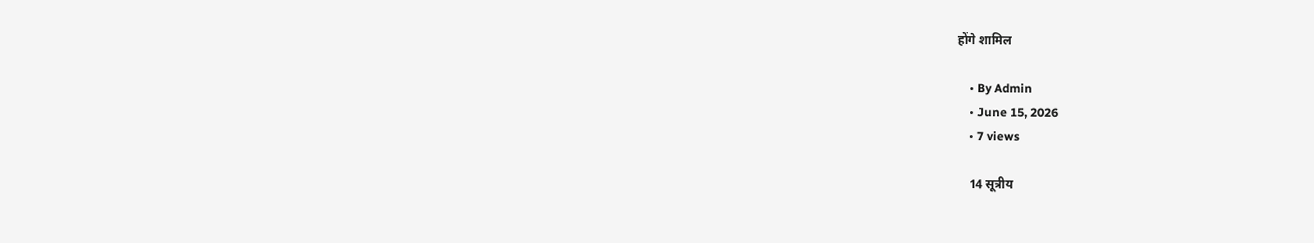होंगे शामिल

    • By Admin
    • June 15, 2026
    • 7 views

    14 सूत्रीय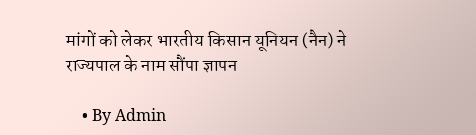मांगों को लेकर भारतीय किसान यूनियन (नैन) ने राज्यपाल के नाम सौंपा ज्ञापन

    • By Admin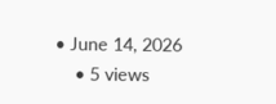• June 14, 2026
    • 5 views